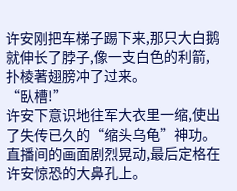许安刚把车梯子踢下来,那只大白鹅就伸长了脖子,像一支白色的利箭,扑棱著翅膀冲了过来。
“臥槽!”
许安下意识地往军大衣里一缩,使出了失传已久的“缩头乌龟”神功。
直播间的画面剧烈晃动,最后定格在许安惊恐的大鼻孔上。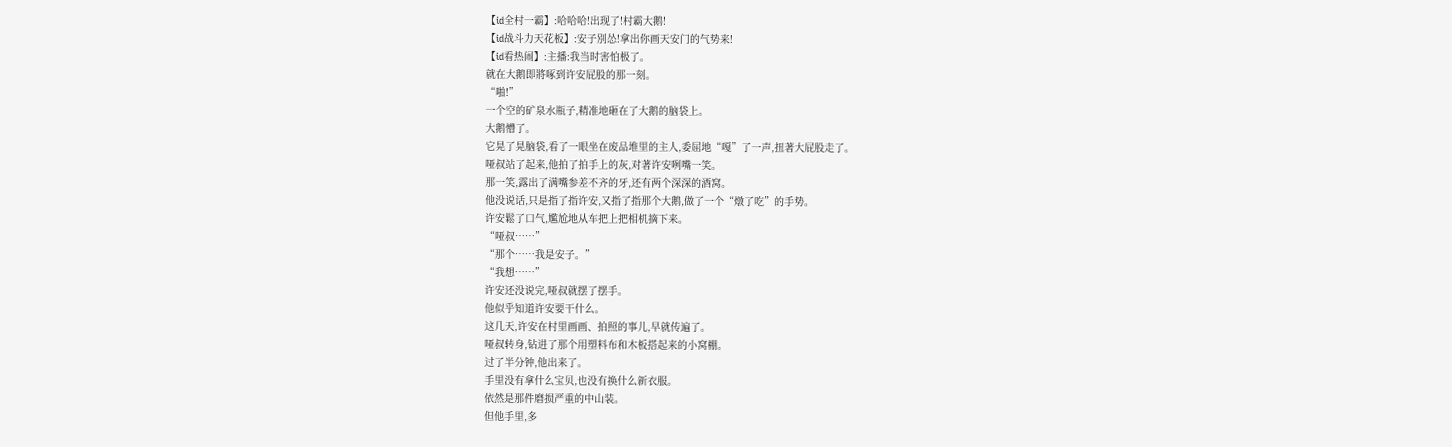【id全村一霸】:哈哈哈!出现了!村霸大鹅!
【id战斗力天花板】:安子別怂!拿出你画天安门的气势来!
【id看热闹】:主播:我当时害怕极了。
就在大鹅即將啄到许安屁股的那一刻。
“啪!”
一个空的矿泉水瓶子,精准地砸在了大鹅的脑袋上。
大鹅懵了。
它晃了晃脑袋,看了一眼坐在废品堆里的主人,委屈地“嘎”了一声,扭著大屁股走了。
哑叔站了起来,他拍了拍手上的灰,对著许安咧嘴一笑。
那一笑,露出了满嘴参差不齐的牙,还有两个深深的酒窝。
他没说话,只是指了指许安,又指了指那个大鹅,做了一个“燉了吃”的手势。
许安鬆了口气,尷尬地从车把上把相机摘下来。
“哑叔……”
“那个……我是安子。”
“我想……”
许安还没说完,哑叔就摆了摆手。
他似乎知道许安要干什么。
这几天,许安在村里画画、拍照的事儿,早就传遍了。
哑叔转身,钻进了那个用塑料布和木板搭起来的小窝棚。
过了半分钟,他出来了。
手里没有拿什么宝贝,也没有换什么新衣服。
依然是那件磨损严重的中山装。
但他手里,多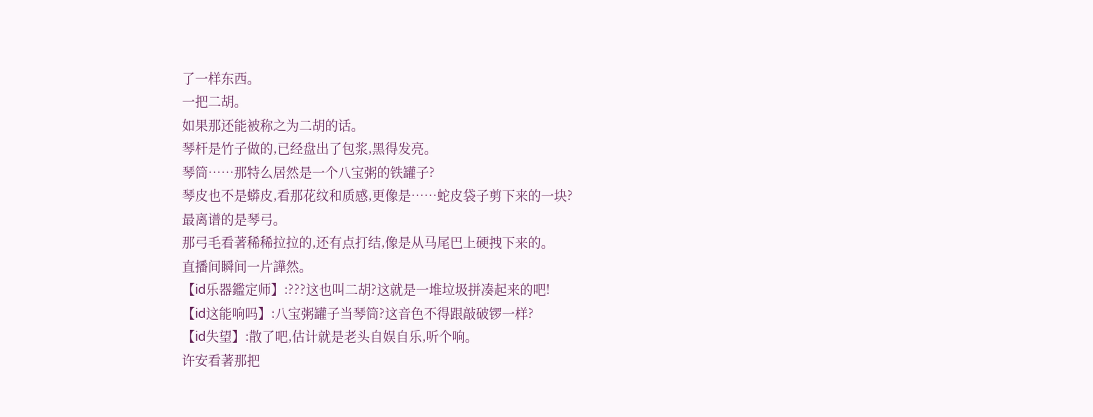了一样东西。
一把二胡。
如果那还能被称之为二胡的话。
琴杆是竹子做的,已经盘出了包浆,黑得发亮。
琴筒……那特么居然是一个八宝粥的铁罐子?
琴皮也不是蟒皮,看那花纹和质感,更像是……蛇皮袋子剪下来的一块?
最离谱的是琴弓。
那弓毛看著稀稀拉拉的,还有点打结,像是从马尾巴上硬拽下来的。
直播间瞬间一片譁然。
【id乐器鑑定师】:???这也叫二胡?这就是一堆垃圾拼凑起来的吧!
【id这能响吗】:八宝粥罐子当琴筒?这音色不得跟敲破锣一样?
【id失望】:散了吧,估计就是老头自娱自乐,听个响。
许安看著那把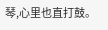琴,心里也直打鼓。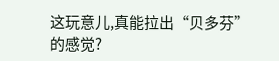这玩意儿,真能拉出“贝多芬”的感觉?